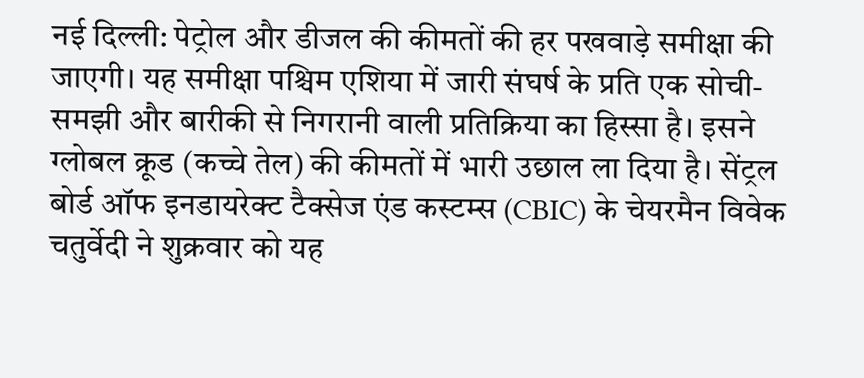नई दिल्ली: पेट्रोल और डीजल की कीमतों की हर पखवाड़े समीक्षा की जाएगी। यह समीक्षा पश्चिम एशिया में जारी संघर्ष के प्रति एक सोची-समझी और बारीकी से निगरानी वाली प्रतिक्रिया का हिस्सा है। इसने ग्लोबल क्रूड (कच्चे तेल) की कीमतों में भारी उछाल ला दिया है। सेंट्रल बोर्ड ऑफ इनडायरेक्ट टैक्सेज एंड कस्टम्स (CBIC) के चेयरमैन विवेक चतुर्वेदी ने शुक्रवार को यह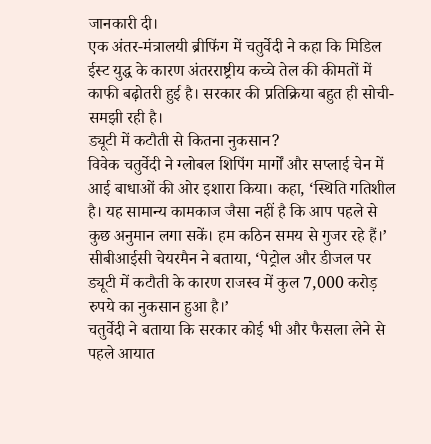जानकारी दी।
एक अंतर-मंत्रालयी ब्रीफिंग में चतुर्वेदी ने कहा कि मिडिल ईस्ट युद्ध के कारण अंतरराष्ट्रीय कच्चे तेल की कीमतों में काफी बढ़ोतरी हुई है। सरकार की प्रतिक्रिया बहुत ही सोची-समझी रही है।
ड्यूटी में कटौती से कितना नुकसान?
विवेक चतुर्वेदी ने ग्लोबल शिपिंग मार्गों और सप्लाई चेन में आई बाधाओं की ओर इशारा किया। कहा, ‘स्थिति गतिशील है। यह सामान्य कामकाज जैसा नहीं है कि आप पहले से कुछ अनुमान लगा सकें। हम कठिन समय से गुजर रहे हैं।’
सीबीआईसी चेयरमैन ने बताया, ‘पेट्रोल और डीजल पर ड्यूटी में कटौती के कारण राजस्व में कुल 7,000 करोड़ रुपये का नुकसान हुआ है।’
चतुर्वेदी ने बताया कि सरकार कोई भी और फैसला लेने से पहले आयात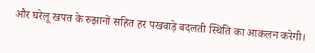और घरेलू खपत के रुझानों सहित हर पखवाड़े बदलती स्थिति का आकलन करेगी।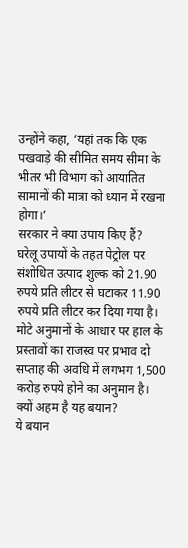उन्होंने कहा, ‘यहां तक कि एक पखवाड़े की सीमित समय सीमा के भीतर भी विभाग को आयातित सामानों की मात्रा को ध्यान में रखना होगा।’
सरकार ने क्या उपाय किए हैं?
घरेलू उपायों के तहत पेट्रोल पर संशोधित उत्पाद शुल्क को 21.90 रुपये प्रति लीटर से घटाकर 11.90 रुपये प्रति लीटर कर दिया गया है।
मोटे अनुमानों के आधार पर हाल के प्रस्तावों का राजस्व पर प्रभाव दो सप्ताह की अवधि में लगभग 1,500 करोड़ रुपये होने का अनुमान है।
क्यों अहम है यह बयान?
ये बयान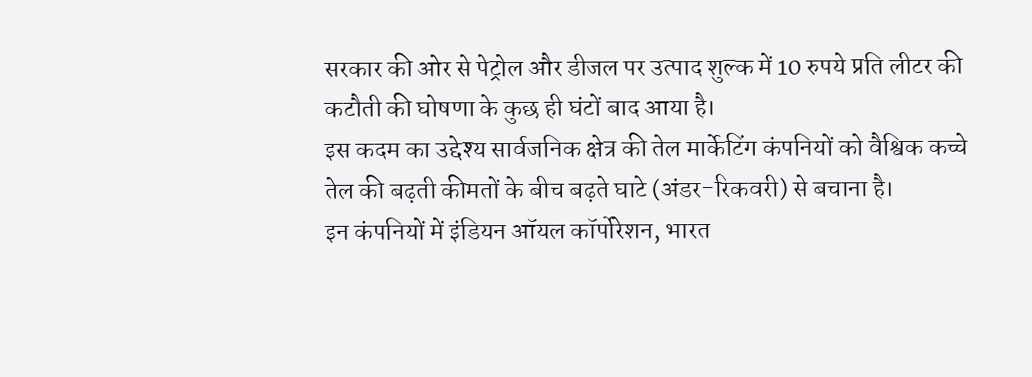सरकार की ओर से पेट्रोल और डीजल पर उत्पाद शुल्क में 10 रुपये प्रति लीटर की कटौती की घोषणा के कुछ ही घंटों बाद आया है।
इस कदम का उद्देश्य सार्वजनिक क्षेत्र की तेल मार्केटिंग कंपनियों को वैश्विक कच्चे तेल की बढ़ती कीमतों के बीच बढ़ते घाटे (अंडर-रिकवरी) से बचाना है।
इन कंपनियों में इंडियन ऑयल कॉर्पोरेशन, भारत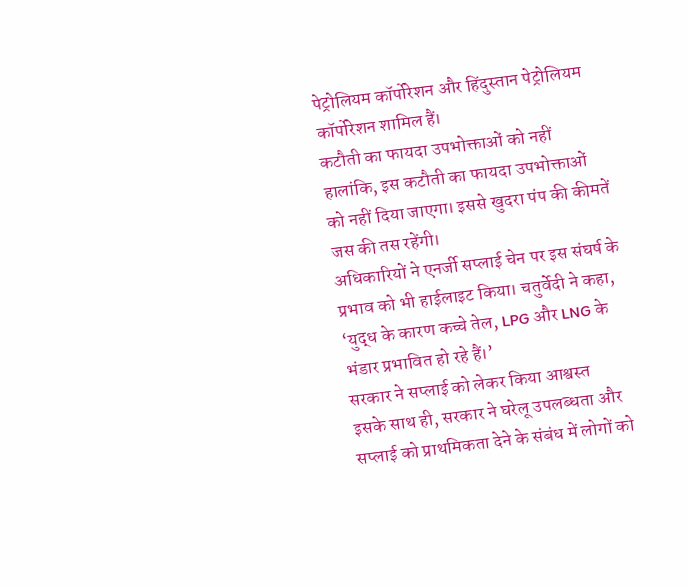पेट्रोलियम कॉर्पोरेशन और हिंदुस्तान पेट्रोलियम कॉर्पोरेशन शामिल हैं।
कटौती का फायदा उपभोक्ताओं को नहीं
हालांकि, इस कटौती का फायदा उपभोक्ताओं को नहीं दिया जाएगा। इससे खुदरा पंप की कीमतें जस की तस रहेंगी।
अधिकारियों ने एनर्जी सप्लाई चेन पर इस संघर्ष के प्रभाव को भी हाईलाइट किया। चतुर्वेदी ने कहा, ‘युद्ध के कारण कच्चे तेल, LPG और LNG के भंडार प्रभावित हो रहे हैं।’
सरकार ने सप्लाई को लेकर किया आश्वस्त
इसके साथ ही, सरकार ने घरेलू उपलब्धता और सप्लाई को प्राथमिकता देने के संबंध में लोगों को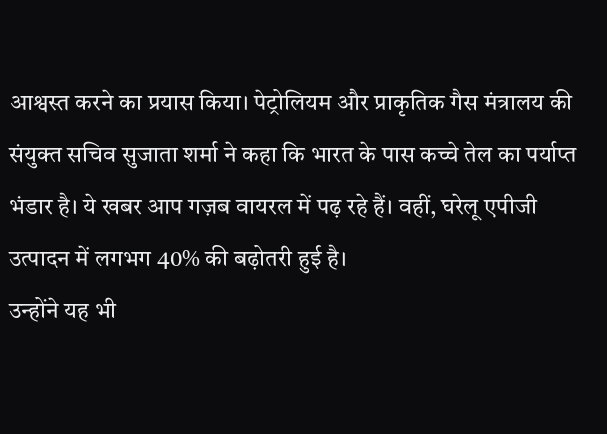आश्वस्त करने का प्रयास किया। पेट्रोलियम और प्राकृतिक गैस मंत्रालय की संयुक्त सचिव सुजाता शर्मा ने कहा कि भारत के पास कच्चे तेल का पर्याप्त भंडार है। ये खबर आप गज़ब वायरल में पढ़ रहे हैं। वहीं, घरेलू एपीजी उत्पादन में लगभग 40% की बढ़ोतरी हुई है।
उन्होंने यह भी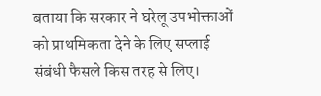बताया कि सरकार ने घरेलू उपभोक्ताओं को प्राथमिकता देने के लिए सप्लाई संबंधी फैसले किस तरह से लिए।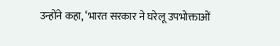उन्होंने कहा, ‘भारत सरकार ने घरेलू उपभोक्ताओं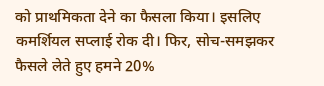को प्राथमिकता देने का फैसला किया। इसलिए कमर्शियल सप्लाई रोक दी। फिर, सोच-समझकर फैसले लेते हुए हमने 20%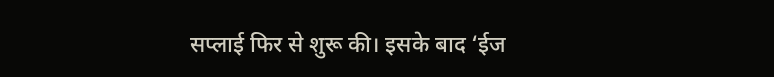सप्लाई फिर से शुरू की। इसके बाद ‘ईज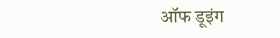ऑफ डूइंग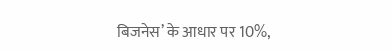बिजनेस’ के आधार पर 10%,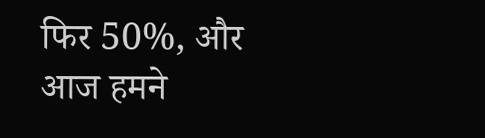फिर 50%, और आज हमने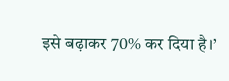इसे बढ़ाकर 70% कर दिया है।’